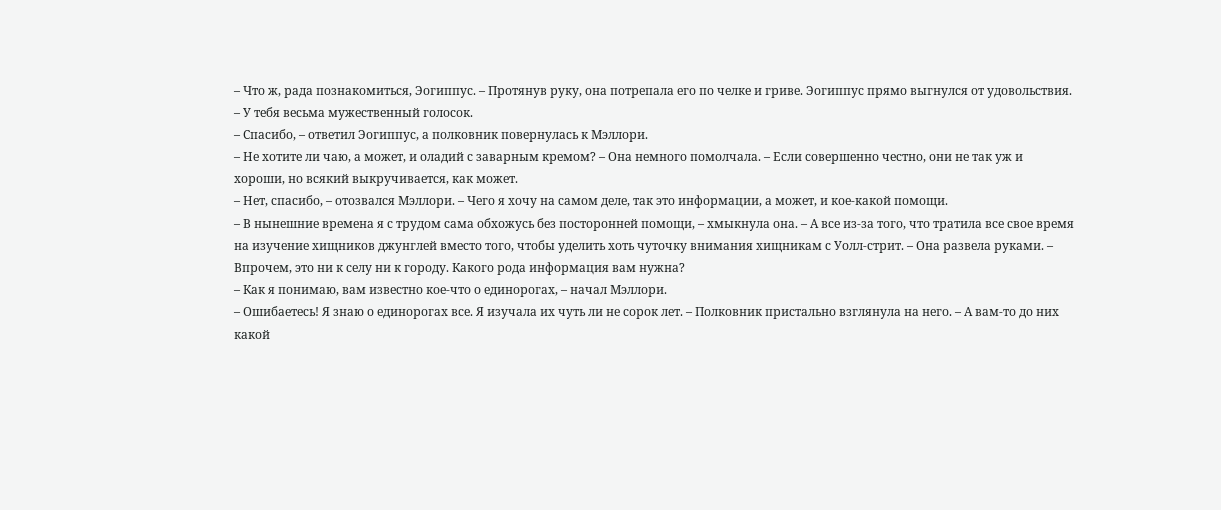– Что ж, рада познакомиться, Эогиппус. – Протянув руку, она потрепала его по челке и гриве. Эогиппус прямо выгнулся от удовольствия. – У тебя весьма мужественный голосок.
– Спасибо, – ответил Эогиппус, а полковник повернулась к Мэллори.
– Не хотите ли чаю, а может, и оладий с заварным кремом? – Она немного помолчала. – Если совершенно честно, они не так уж и хороши, но всякий выкручивается, как может.
– Нет, спасибо, – отозвался Мэллори. – Чего я хочу на самом деле, так это информации, а может, и кое-какой помощи.
– В нынешние времена я с трудом сама обхожусь без посторонней помощи, – хмыкнула она. – А все из-за того, что тратила все свое время на изучение хищников джунглей вместо того, чтобы уделить хоть чуточку внимания хищникам с Уолл-стрит. – Она развела руками. – Впрочем, это ни к селу ни к городу. Какого рода информация вам нужна?
– Как я понимаю, вам известно кое-что о единорогах, – начал Мэллори.
– Ошибаетесь! Я знаю о единорогах все. Я изучала их чуть ли не сорок лет. – Полковник пристально взглянула на него. – А вам-то до них какой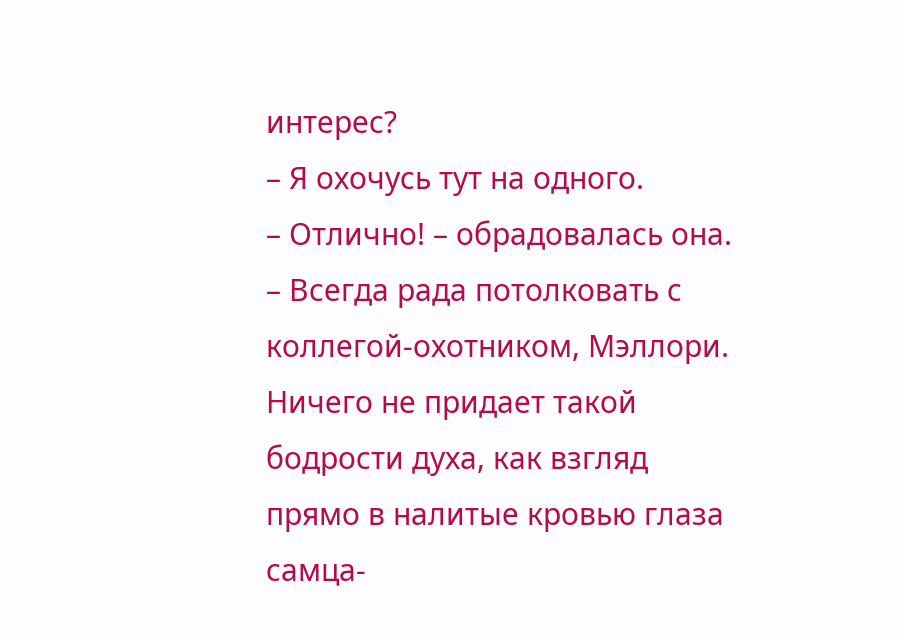интерес?
– Я охочусь тут на одного.
– Отлично! – обрадовалась она. – Всегда рада потолковать с коллегой-охотником, Мэллори. Ничего не придает такой бодрости духа, как взгляд прямо в налитые кровью глаза самца-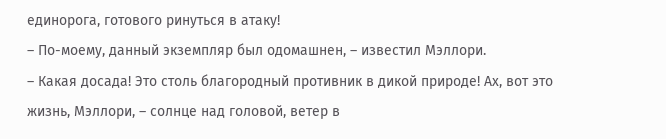единорога, готового ринуться в атаку!
– По-моему, данный экземпляр был одомашнен, – известил Мэллори.
– Какая досада! Это столь благородный противник в дикой природе! Ах, вот это жизнь, Мэллори, – солнце над головой, ветер в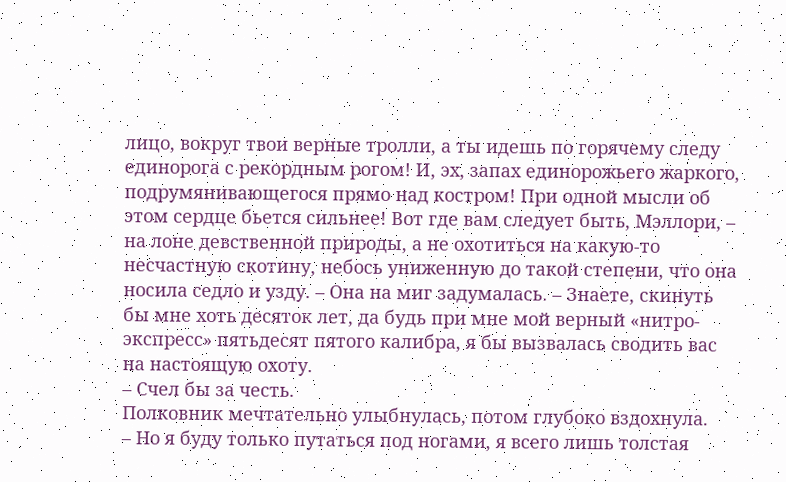лицо, вокруг твои верные тролли, а ты идешь по горячему следу единорога с рекордным рогом! И, эх, запах единорожьего жаркого, подрумянивающегося прямо над костром! При одной мысли об этом сердце бьется сильнее! Вот где вам следует быть, Мэллори, – на лоне девственной природы, а не охотиться на какую-то несчастную скотину, небось униженную до такой степени, что она носила седло и узду. – Она на миг задумалась. – Знаете, скинуть бы мне хоть десяток лет, да будь при мне мой верный «нитро-экспресс» пятьдесят пятого калибра, я бы вызвалась сводить вас на настоящую охоту.
– Счел бы за честь.
Полковник мечтательно улыбнулась, потом глубоко вздохнула.
– Но я буду только путаться под ногами, я всего лишь толстая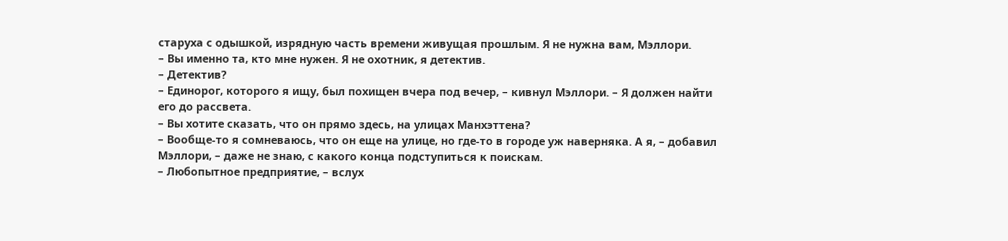старуха с одышкой, изрядную часть времени живущая прошлым. Я не нужна вам, Мэллори.
– Вы именно та, кто мне нужен. Я не охотник, я детектив.
– Детектив?
– Единорог, которого я ищу, был похищен вчера под вечер, – кивнул Мэллори. – Я должен найти его до рассвета.
– Вы хотите сказать, что он прямо здесь, на улицах Манхэттена?
– Вообще-то я сомневаюсь, что он еще на улице, но где-то в городе уж наверняка. А я, – добавил Мэллори, – даже не знаю, с какого конца подступиться к поискам.
– Любопытное предприятие, – вслух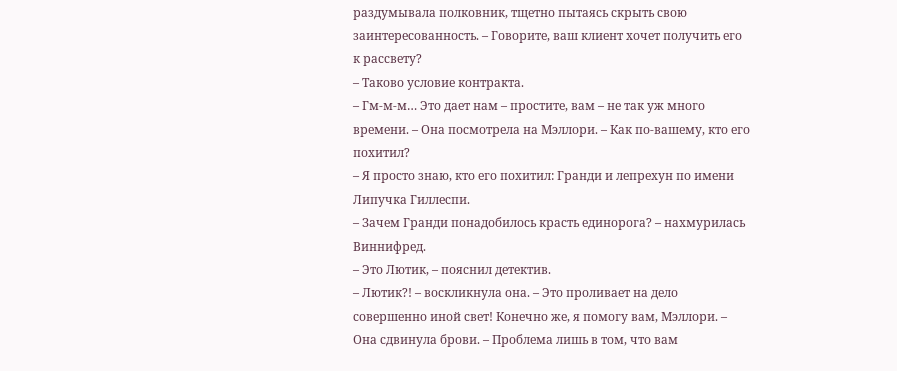раздумывала полковник, тщетно пытаясь скрыть свою заинтересованность. – Говорите, ваш клиент хочет получить его к рассвету?
– Таково условие контракта.
– Гм-м-м… Это дает нам – простите, вам – не так уж много времени. – Она посмотрела на Мэллори. – Как по-вашему, кто его похитил?
– Я просто знаю, кто его похитил: Гранди и лепрехун по имени Липучка Гиллеспи.
– Зачем Гранди понадобилось красть единорога? – нахмурилась Виннифред.
– Это Лютик, – пояснил детектив.
– Лютик?! – воскликнула она. – Это проливает на дело совершенно иной свет! Конечно же, я помогу вам, Мэллори. – Она сдвинула брови. – Проблема лишь в том, что вам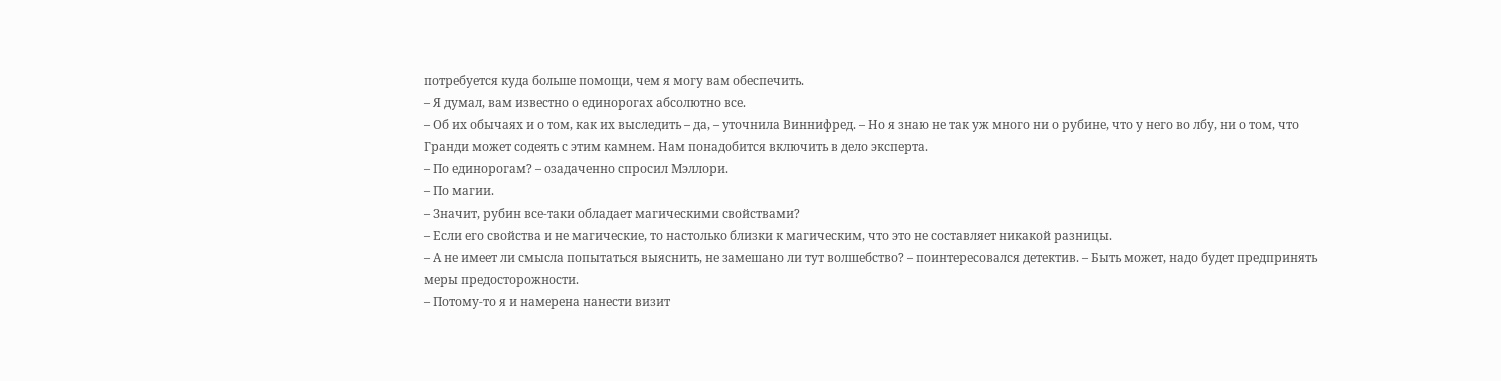потребуется куда больше помощи, чем я могу вам обеспечить.
– Я думал, вам известно о единорогах абсолютно все.
– Об их обычаях и о том, как их выследить – да, – уточнила Виннифред. – Но я знаю не так уж много ни о рубине, что у него во лбу, ни о том, что Гранди может содеять с этим камнем. Нам понадобится включить в дело эксперта.
– По единорогам? – озадаченно спросил Мэллори.
– По магии.
– Значит, рубин все-таки обладает магическими свойствами?
– Если его свойства и не магические, то настолько близки к магическим, что это не составляет никакой разницы.
– А не имеет ли смысла попытаться выяснить, не замешано ли тут волшебство? – поинтересовался детектив. – Быть может, надо будет предпринять меры предосторожности.
– Потому-то я и намерена нанести визит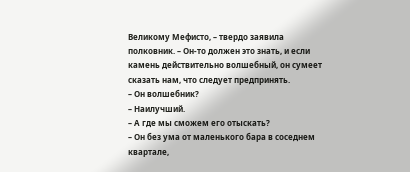Великому Мефисто, – твердо заявила полковник. – Он-то должен это знать, и если камень действительно волшебный, он сумеет сказать нам, что следует предпринять.
– Он волшебник?
– Наилучший.
– А где мы сможем его отыскать?
– Он без ума от маленького бара в соседнем квартале,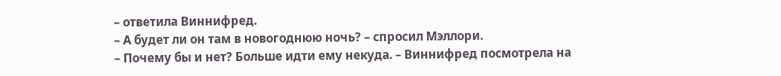– ответила Виннифред.
– А будет ли он там в новогоднюю ночь? – спросил Мэллори.
– Почему бы и нет? Больше идти ему некуда. – Виннифред посмотрела на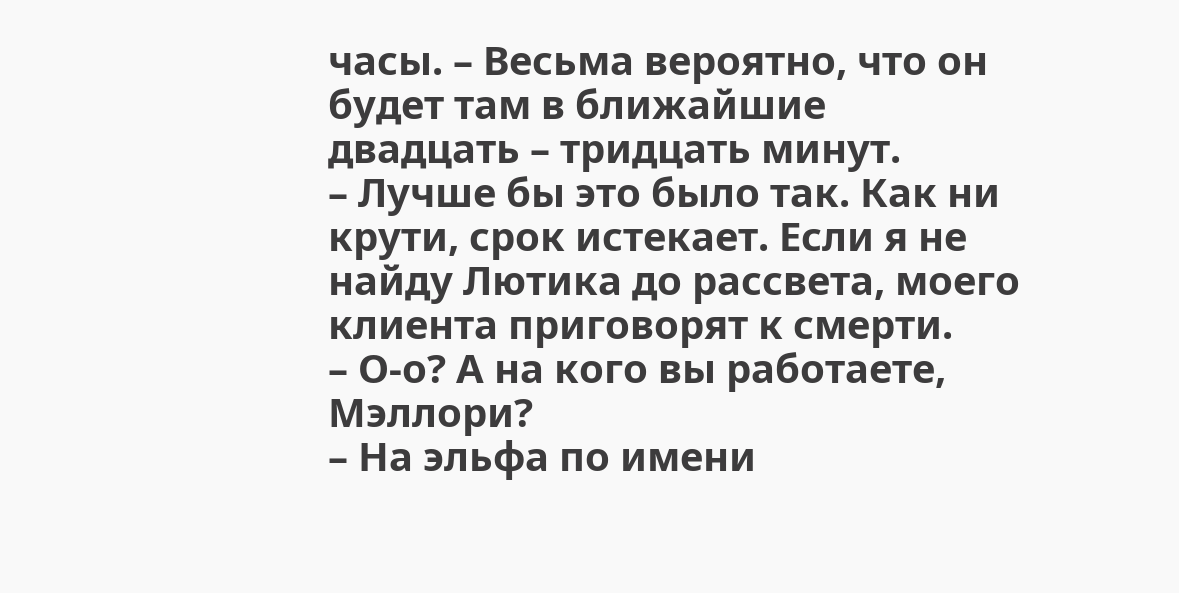часы. – Весьма вероятно, что он будет там в ближайшие двадцать – тридцать минут.
– Лучше бы это было так. Как ни крути, срок истекает. Если я не найду Лютика до рассвета, моего клиента приговорят к смерти.
– О-о? А на кого вы работаете, Мэллори?
– На эльфа по имени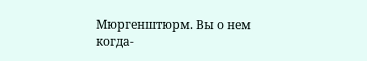Мюргенштюрм. Вы о нем когда-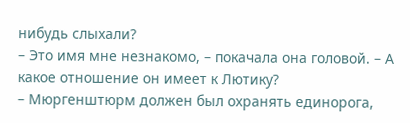нибудь слыхали?
– Это имя мне незнакомо, – покачала она головой. – А какое отношение он имеет к Лютику?
– Мюргенштюрм должен был охранять единорога,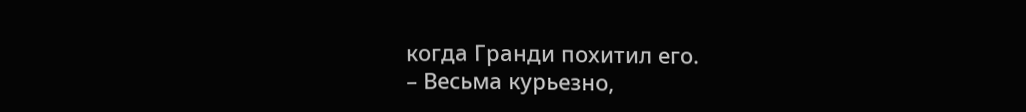когда Гранди похитил его.
– Весьма курьезно,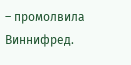– промолвила Виннифред.